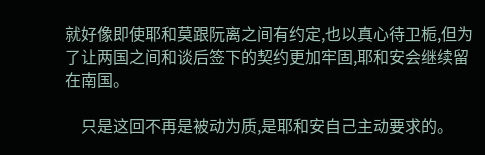就好像即使耶和莫跟阮离之间有约定,也以真心待卫栀,但为了让两国之间和谈后签下的契约更加牢固,耶和安会继续留在南国。

    只是这回不再是被动为质,是耶和安自己主动要求的。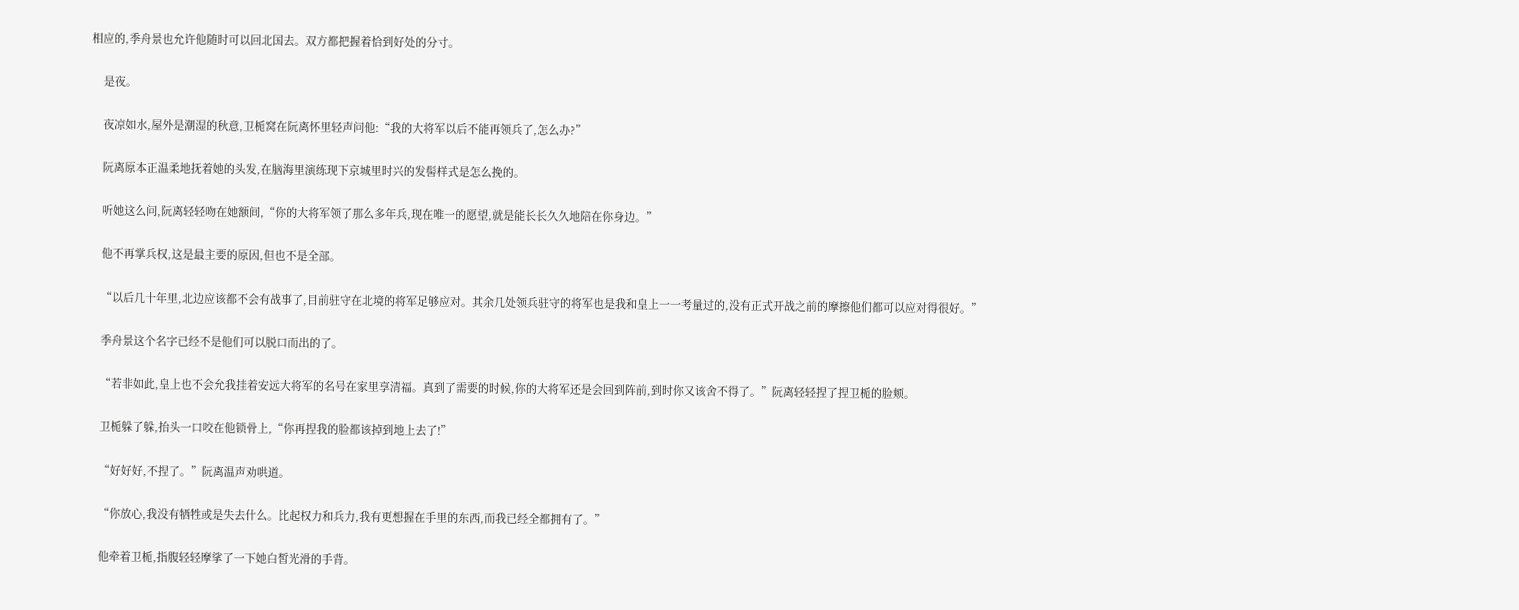相应的,季舟景也允许他随时可以回北国去。双方都把握着恰到好处的分寸。

    是夜。

    夜凉如水,屋外是潮湿的秋意,卫栀窝在阮离怀里轻声问他:“我的大将军以后不能再领兵了,怎么办?”

    阮离原本正温柔地抚着她的头发,在脑海里演练现下京城里时兴的发髻样式是怎么挽的。

    听她这么问,阮离轻轻吻在她额间,“你的大将军领了那么多年兵,现在唯一的愿望,就是能长长久久地陪在你身边。”

    他不再掌兵权,这是最主要的原因,但也不是全部。

    “以后几十年里,北边应该都不会有战事了,目前驻守在北境的将军足够应对。其余几处领兵驻守的将军也是我和皇上一一考量过的,没有正式开战之前的摩擦他们都可以应对得很好。”

    季舟景这个名字已经不是他们可以脱口而出的了。

    “若非如此,皇上也不会允我挂着安远大将军的名号在家里享清福。真到了需要的时候,你的大将军还是会回到阵前,到时你又该舍不得了。”阮离轻轻捏了捏卫栀的脸颊。

    卫栀躲了躲,抬头一口咬在他锁骨上,“你再捏我的脸都该掉到地上去了!”

    “好好好,不捏了。”阮离温声劝哄道。

    “你放心,我没有牺牲或是失去什么。比起权力和兵力,我有更想握在手里的东西,而我已经全都拥有了。”

    他牵着卫栀,指腹轻轻摩挲了一下她白皙光滑的手背。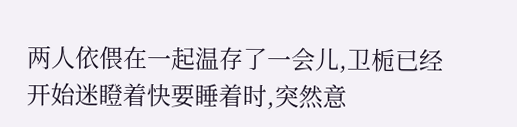两人依偎在一起温存了一会儿,卫栀已经开始迷瞪着快要睡着时,突然意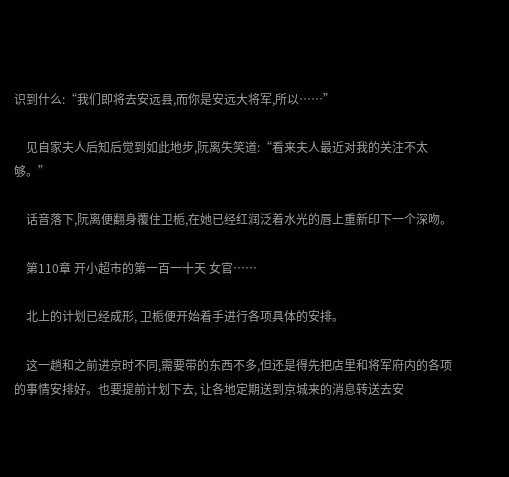识到什么:“我们即将去安远县,而你是安远大将军,所以……”

    见自家夫人后知后觉到如此地步,阮离失笑道:“看来夫人最近对我的关注不太够。”

    话音落下,阮离便翻身覆住卫栀,在她已经红润泛着水光的唇上重新印下一个深吻。

    第110章 开小超市的第一百一十天 女官……

    北上的计划已经成形, 卫栀便开始着手进行各项具体的安排。

    这一趟和之前进京时不同,需要带的东西不多,但还是得先把店里和将军府内的各项的事情安排好。也要提前计划下去, 让各地定期送到京城来的消息转送去安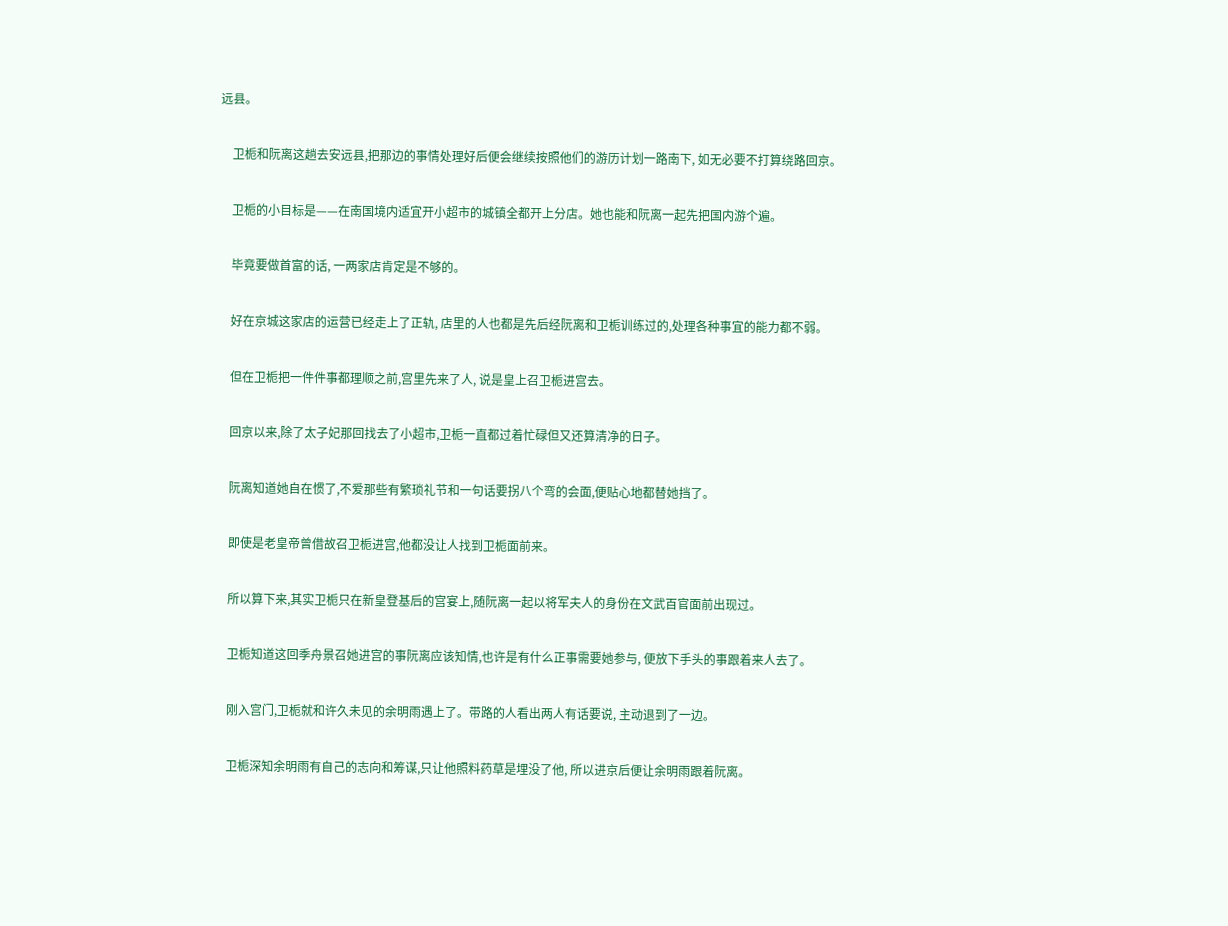远县。

    卫栀和阮离这趟去安远县,把那边的事情处理好后便会继续按照他们的游历计划一路南下, 如无必要不打算绕路回京。

    卫栀的小目标是——在南国境内适宜开小超市的城镇全都开上分店。她也能和阮离一起先把国内游个遍。

    毕竟要做首富的话, 一两家店肯定是不够的。

    好在京城这家店的运营已经走上了正轨, 店里的人也都是先后经阮离和卫栀训练过的,处理各种事宜的能力都不弱。

    但在卫栀把一件件事都理顺之前,宫里先来了人, 说是皇上召卫栀进宫去。

    回京以来,除了太子妃那回找去了小超市,卫栀一直都过着忙碌但又还算清净的日子。

    阮离知道她自在惯了,不爱那些有繁琐礼节和一句话要拐八个弯的会面,便贴心地都替她挡了。

    即使是老皇帝曾借故召卫栀进宫,他都没让人找到卫栀面前来。

    所以算下来,其实卫栀只在新皇登基后的宫宴上,随阮离一起以将军夫人的身份在文武百官面前出现过。

    卫栀知道这回季舟景召她进宫的事阮离应该知情,也许是有什么正事需要她参与, 便放下手头的事跟着来人去了。

    刚入宫门,卫栀就和许久未见的余明雨遇上了。带路的人看出两人有话要说, 主动退到了一边。

    卫栀深知余明雨有自己的志向和筹谋,只让他照料药草是埋没了他, 所以进京后便让余明雨跟着阮离。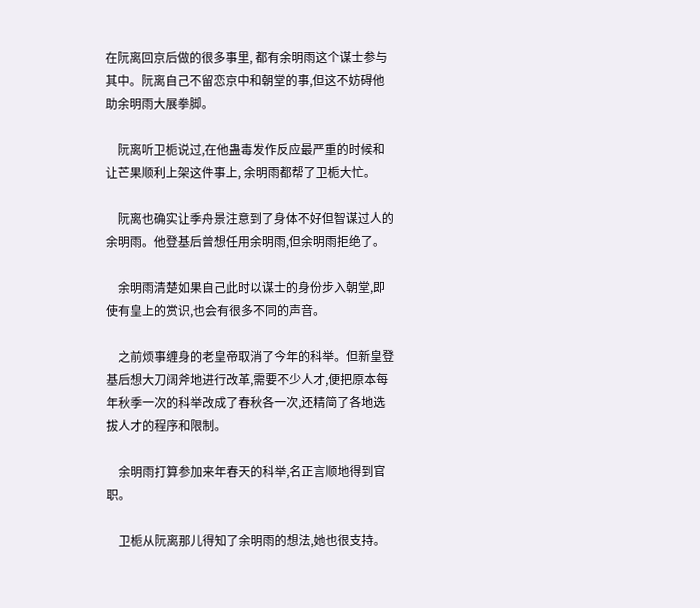在阮离回京后做的很多事里, 都有余明雨这个谋士参与其中。阮离自己不留恋京中和朝堂的事,但这不妨碍他助余明雨大展拳脚。

    阮离听卫栀说过,在他蛊毒发作反应最严重的时候和让芒果顺利上架这件事上, 余明雨都帮了卫栀大忙。

    阮离也确实让季舟景注意到了身体不好但智谋过人的余明雨。他登基后曾想任用余明雨,但余明雨拒绝了。

    余明雨清楚如果自己此时以谋士的身份步入朝堂,即使有皇上的赏识,也会有很多不同的声音。

    之前烦事缠身的老皇帝取消了今年的科举。但新皇登基后想大刀阔斧地进行改革,需要不少人才,便把原本每年秋季一次的科举改成了春秋各一次,还精简了各地选拔人才的程序和限制。

    余明雨打算参加来年春天的科举,名正言顺地得到官职。

    卫栀从阮离那儿得知了余明雨的想法,她也很支持。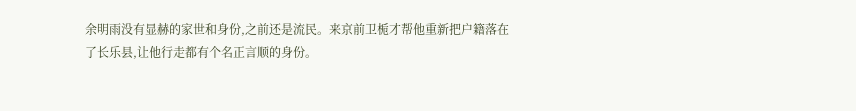余明雨没有显赫的家世和身份,之前还是流民。来京前卫栀才帮他重新把户籍落在了长乐县,让他行走都有个名正言顺的身份。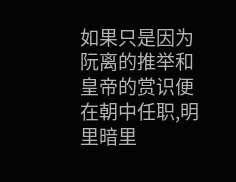如果只是因为阮离的推举和皇帝的赏识便在朝中任职,明里暗里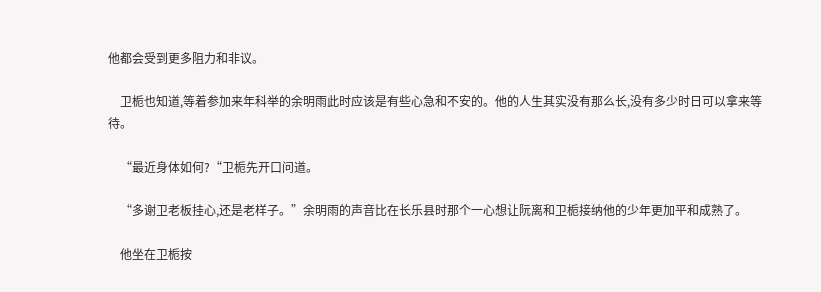他都会受到更多阻力和非议。

    卫栀也知道,等着参加来年科举的余明雨此时应该是有些心急和不安的。他的人生其实没有那么长,没有多少时日可以拿来等待。

    “最近身体如何?“卫栀先开口问道。

    “多谢卫老板挂心,还是老样子。”余明雨的声音比在长乐县时那个一心想让阮离和卫栀接纳他的少年更加平和成熟了。

    他坐在卫栀按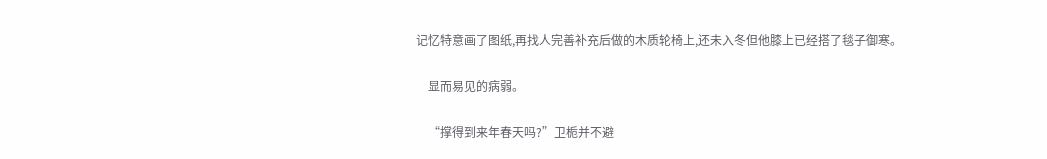记忆特意画了图纸,再找人完善补充后做的木质轮椅上,还未入冬但他膝上已经搭了毯子御寒。

    显而易见的病弱。

    “撑得到来年春天吗?”卫栀并不避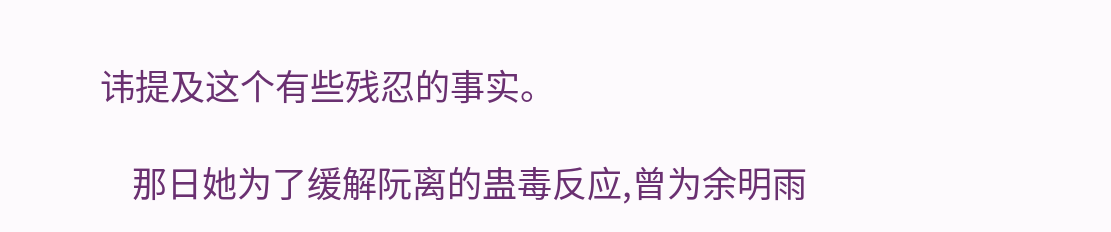讳提及这个有些残忍的事实。

    那日她为了缓解阮离的蛊毒反应,曾为余明雨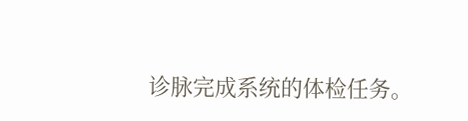诊脉完成系统的体检任务。